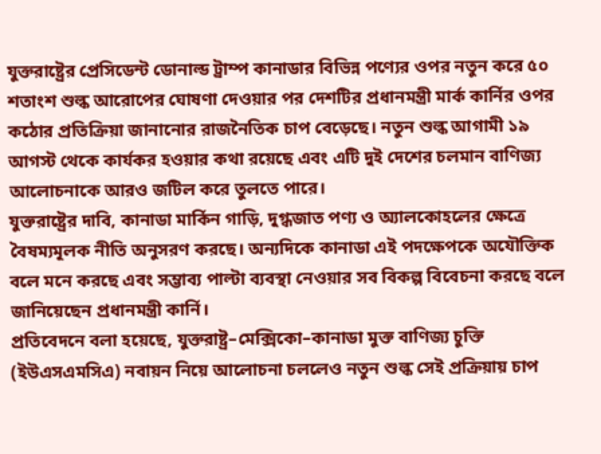যুক্তরাষ্ট্রের প্রেসিডেন্ট ডোনাল্ড ট্রাম্প কানাডার বিভিন্ন পণ্যের ওপর নতুন করে ৫০ শতাংশ শুল্ক আরোপের ঘোষণা দেওয়ার পর দেশটির প্রধানমন্ত্রী মার্ক কার্নির ওপর কঠোর প্রতিক্রিয়া জানানোর রাজনৈতিক চাপ বেড়েছে। নতুন শুল্ক আগামী ১৯ আগস্ট থেকে কার্যকর হওয়ার কথা রয়েছে এবং এটি দুই দেশের চলমান বাণিজ্য আলোচনাকে আরও জটিল করে তুলতে পারে।
যুক্তরাষ্ট্রের দাবি, কানাডা মার্কিন গাড়ি, দুগ্ধজাত পণ্য ও অ্যালকোহলের ক্ষেত্রে বৈষম্যমূলক নীতি অনুসরণ করছে। অন্যদিকে কানাডা এই পদক্ষেপকে অযৌক্তিক বলে মনে করছে এবং সম্ভাব্য পাল্টা ব্যবস্থা নেওয়ার সব বিকল্প বিবেচনা করছে বলে জানিয়েছেন প্রধানমন্ত্রী কার্নি।
প্রতিবেদনে বলা হয়েছে, যুক্তরাষ্ট্র–মেক্সিকো–কানাডা মুক্ত বাণিজ্য চুক্তি (ইউএসএমসিএ) নবায়ন নিয়ে আলোচনা চললেও নতুন শুল্ক সেই প্রক্রিয়ায় চাপ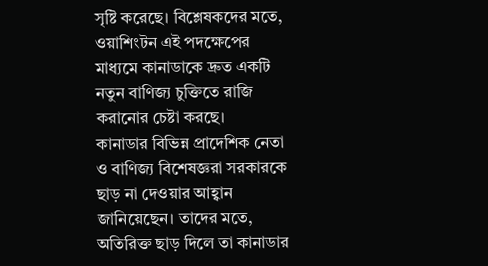সৃষ্টি করেছে। বিশ্লেষকদের মতে, ওয়াশিংটন এই পদক্ষেপের মাধ্যমে কানাডাকে দ্রুত একটি নতুন বাণিজ্য চুক্তিতে রাজি করানোর চেষ্টা করছে।
কানাডার বিভিন্ন প্রাদেশিক নেতা ও বাণিজ্য বিশেষজ্ঞরা সরকারকে ছাড় না দেওয়ার আহ্বান জানিয়েছেন। তাদের মতে, অতিরিক্ত ছাড় দিলে তা কানাডার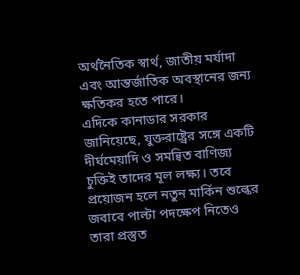অর্থনৈতিক স্বার্থ, জাতীয় মর্যাদা এবং আন্তর্জাতিক অবস্থানের জন্য ক্ষতিকর হতে পারে।
এদিকে কানাডার সরকার জানিয়েছে, যুক্তরাষ্ট্রের সঙ্গে একটি দীর্ঘমেয়াদি ও সমন্বিত বাণিজ্য চুক্তিই তাদের মূল লক্ষ্য। তবে প্রয়োজন হলে নতুন মার্কিন শুল্কের জবাবে পাল্টা পদক্ষেপ নিতেও তারা প্রস্তুত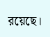রয়েছে।